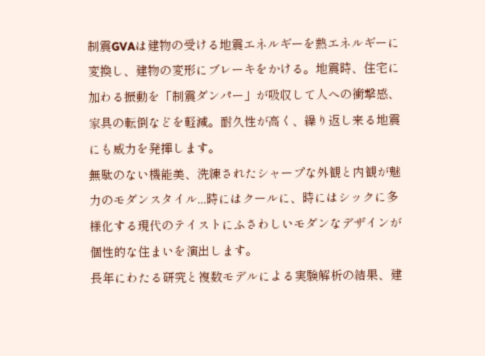制震GVAは建物の受ける地震エネルギーを熱エネルギーに変換し、建物の変形にブレーキをかける。地震時、住宅に加わる振動を「制震ダンパー」が吸収して人への衝撃感、家具の転倒などを軽減。耐久性が高く、繰り返し来る地震にも威力を発揮します。
無駄のない機能美、洗練されたシャープな外観と内観が魅力のモダンスタイル...時にはクールに、時にはシックに多様化する現代のテイストにふさわしいモダンなデザインが個性的な住まいを演出します。
長年にわたる研究と複数モデルによる実験解析の結果、建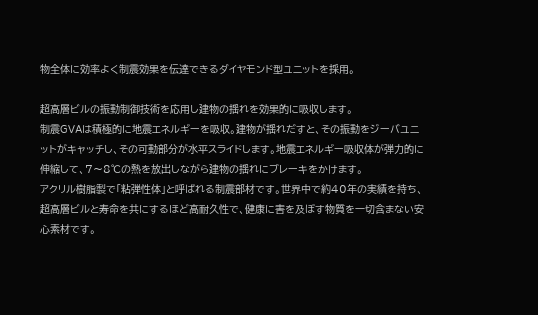物全体に効率よく制震効果を伝達できるダイヤモンド型ユニットを採用。

超高層ビルの振動制御技術を応用し建物の揺れを効果的に吸収します。
制震GVAは積極的に地震エネルギーを吸収。建物が揺れだすと、その振動をジーバユニットがキャッチし、その可動部分が水平スライドします。地震エネルギー吸収体が弾力的に伸縮して、7〜8℃の熱を放出しながら建物の揺れにブレーキをかけます。
アクリル樹脂製で「粘弾性体」と呼ばれる制震部材です。世界中で約40年の実績を持ち、超高層ビルと寿命を共にするほど高耐久性で、健康に害を及ぼす物質を一切含まない安心素材です。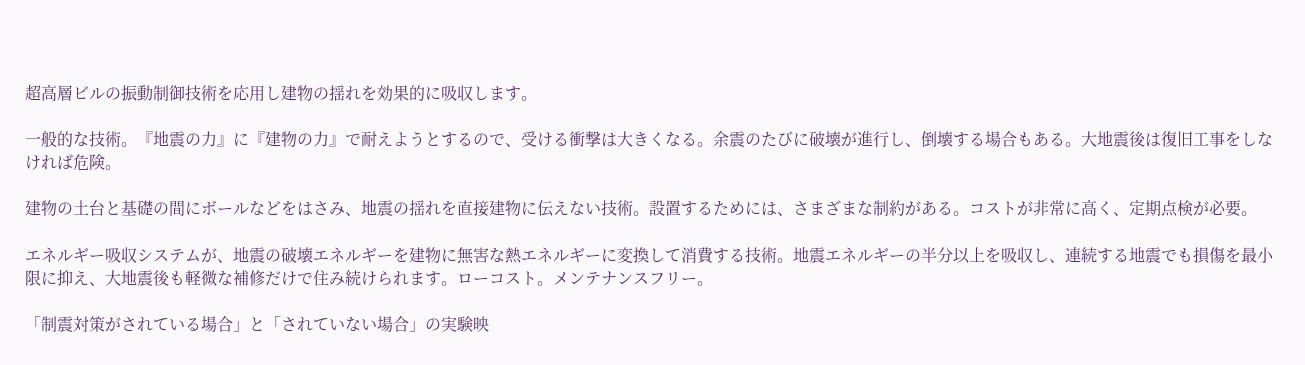超高層ビルの振動制御技術を応用し建物の揺れを効果的に吸収します。

一般的な技術。『地震の力』に『建物の力』で耐えようとするので、受ける衝撃は大きくなる。余震のたびに破壊が進行し、倒壊する場合もある。大地震後は復旧工事をしなければ危険。

建物の土台と基礎の間にボールなどをはさみ、地震の揺れを直接建物に伝えない技術。設置するためには、さまざまな制約がある。コストが非常に高く、定期点検が必要。

エネルギー吸収システムが、地震の破壊エネルギーを建物に無害な熱エネルギーに変換して消費する技術。地震エネルギーの半分以上を吸収し、連続する地震でも損傷を最小限に抑え、大地震後も軽微な補修だけで住み続けられます。ローコスト。メンテナンスフリー。

「制震対策がされている場合」と「されていない場合」の実験映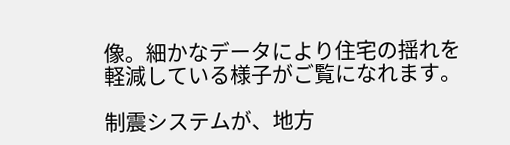像。細かなデータにより住宅の揺れを軽減している様子がご覧になれます。

制震システムが、地方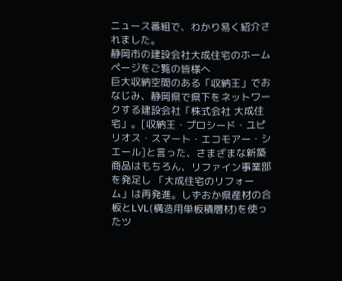ニュース番組で、わかり易く紹介されました。
静岡市の建設会社大成住宅のホームページをご覧の皆様へ
巨大収納空間のある「収納王」でおなじみ、静岡県で県下をネットワークする建設会社「株式会社 大成住宅」。[収納王・プロシード・ユピリオス・スマート・エコモアー・シエール]と言った、さまざまな新築商品はもちろん、リファイン事業部を発足し 「大成住宅のリフォーム」は再発進。しずおか県産材の合板とLVL(構造用単板積層材)を使ったツ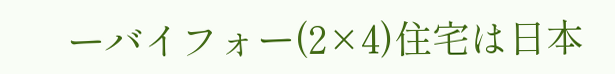ーバイフォー(2×4)住宅は日本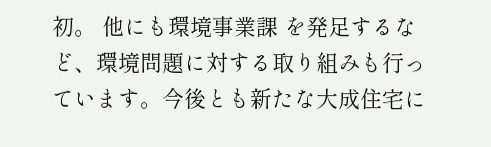初。 他にも環境事業課 を発足するなど、環境問題に対する取り組みも行っています。今後とも新たな大成住宅に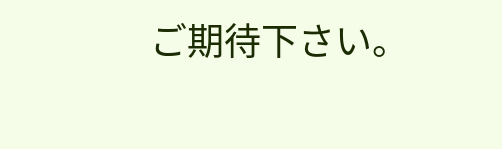ご期待下さい。